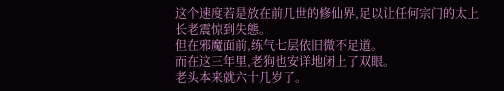这个速度若是放在前几世的修仙界,足以让任何宗门的太上长老震惊到失態。
但在邪魔面前,练气七层依旧微不足道。
而在这三年里,老狗也安详地闭上了双眼。
老头本来就六十几岁了。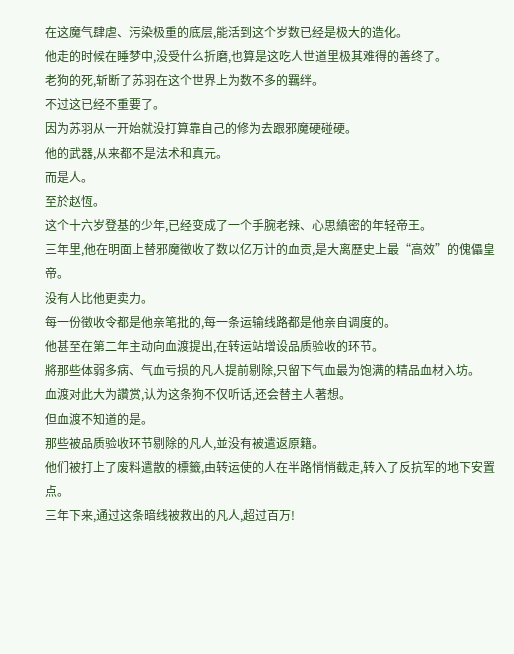在这魔气肆虐、污染极重的底层,能活到这个岁数已经是极大的造化。
他走的时候在睡梦中,没受什么折磨,也算是这吃人世道里极其难得的善终了。
老狗的死,斩断了苏羽在这个世界上为数不多的羈绊。
不过这已经不重要了。
因为苏羽从一开始就没打算靠自己的修为去跟邪魔硬碰硬。
他的武器,从来都不是法术和真元。
而是人。
至於赵恆。
这个十六岁登基的少年,已经变成了一个手腕老辣、心思縝密的年轻帝王。
三年里,他在明面上替邪魔徵收了数以亿万计的血贡,是大离歷史上最“高效”的傀儡皇帝。
没有人比他更卖力。
每一份徵收令都是他亲笔批的,每一条运输线路都是他亲自调度的。
他甚至在第二年主动向血渡提出,在转运站增设品质验收的环节。
將那些体弱多病、气血亏损的凡人提前剔除,只留下气血最为饱满的精品血材入坊。
血渡对此大为讚赏,认为这条狗不仅听话,还会替主人著想。
但血渡不知道的是。
那些被品质验收环节剔除的凡人,並没有被遣返原籍。
他们被打上了废料遣散的標籤,由转运使的人在半路悄悄截走,转入了反抗军的地下安置点。
三年下来,通过这条暗线被救出的凡人,超过百万!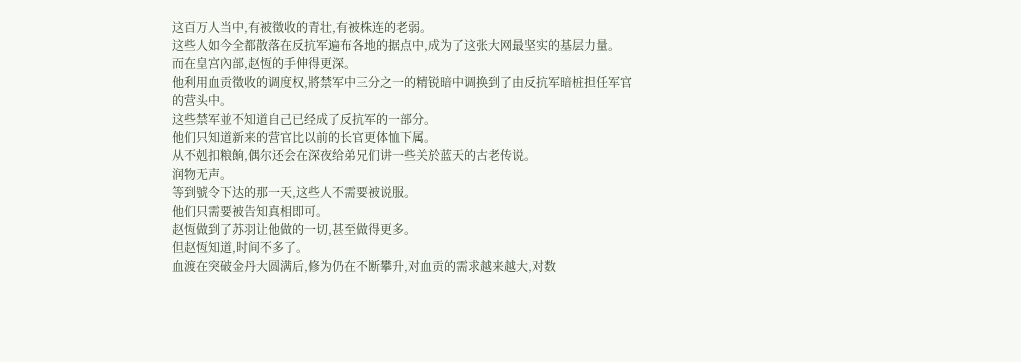这百万人当中,有被徵收的青壮,有被株连的老弱。
这些人如今全都散落在反抗军遍布各地的据点中,成为了这张大网最坚实的基层力量。
而在皇宫內部,赵恆的手伸得更深。
他利用血贡徵收的调度权,將禁军中三分之一的精锐暗中调换到了由反抗军暗桩担任军官的营头中。
这些禁军並不知道自己已经成了反抗军的一部分。
他们只知道新来的营官比以前的长官更体恤下属。
从不剋扣粮餉,偶尔还会在深夜给弟兄们讲一些关於蓝天的古老传说。
润物无声。
等到號令下达的那一天,这些人不需要被说服。
他们只需要被告知真相即可。
赵恆做到了苏羽让他做的一切,甚至做得更多。
但赵恆知道,时间不多了。
血渡在突破金丹大圆满后,修为仍在不断攀升,对血贡的需求越来越大,对数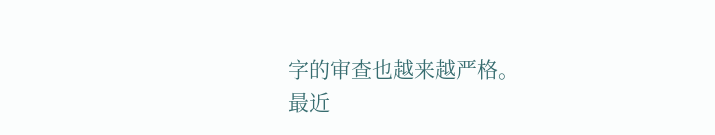字的审查也越来越严格。
最近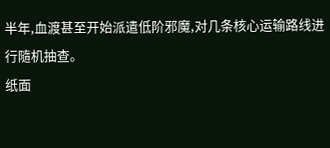半年,血渡甚至开始派遣低阶邪魔,对几条核心运输路线进行隨机抽查。
纸面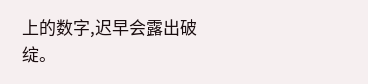上的数字,迟早会露出破绽。